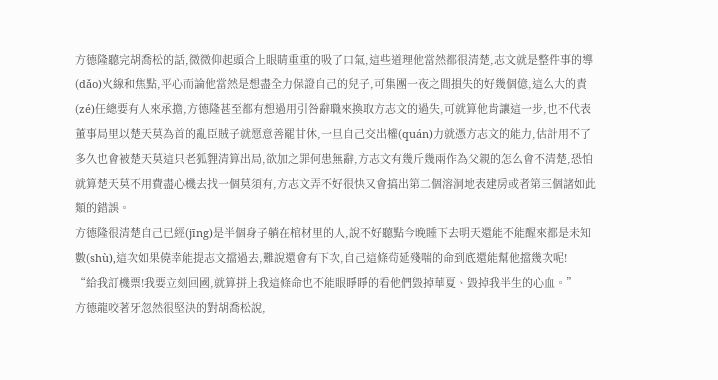方德隆聽完胡喬松的話,微微仰起頭合上眼睛重重的吸了口氣,這些道理他當然都很清楚,志文就是整件事的導(dǎo)火線和焦點,平心而論他當然是想盡全力保證自己的兒子,可集團一夜之間損失的好幾個億,這么大的責(zé)任總要有人來承擔,方德隆甚至都有想過用引咎辭職來換取方志文的過失,可就算他肯讓這一步,也不代表董事局里以楚天莫為首的亂臣賊子就愿意善罷甘休,一旦自己交出權(quán)力就憑方志文的能力,估計用不了多久也會被楚天莫這只老狐貍清算出局,欲加之罪何患無辭,方志文有幾斤幾兩作為父親的怎么會不清楚,恐怕就算楚天莫不用費盡心機去找一個莫須有,方志文弄不好很快又會搞出第二個溶洞地表建房或者第三個諸如此類的錯誤。
方德隆很清楚自己已經(jīng)是半個身子躺在棺材里的人,說不好聽點今晚睡下去明天還能不能醒來都是未知數(shù),這次如果僥幸能提志文擋過去,難說還會有下次,自己這條茍延殘喘的命到底還能幫他擋幾次呢!
“給我訂機票!我要立刻回國,就算拼上我這條命也不能眼睜睜的看他們毀掉華夏、毀掉我半生的心血。”
方德龍咬著牙忽然很堅決的對胡喬松說,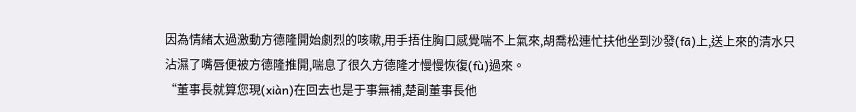因為情緒太過激動方德隆開始劇烈的咳嗽,用手捂住胸口感覺喘不上氣來,胡喬松連忙扶他坐到沙發(fā)上,送上來的清水只沾濕了嘴唇便被方德隆推開,喘息了很久方德隆才慢慢恢復(fù)過來。
“董事長就算您現(xiàn)在回去也是于事無補,楚副董事長他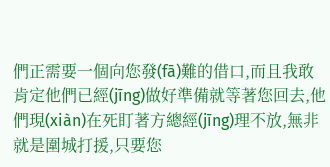們正需要一個向您發(fā)難的借口,而且我敢肯定他們已經(jīng)做好準備就等著您回去,他們現(xiàn)在死盯著方總經(jīng)理不放,無非就是圍城打援,只要您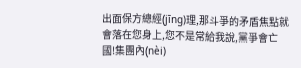出面保方總經(jīng)理,那斗爭的矛盾焦點就會落在您身上,您不是常給我說,黨爭會亡國!集團內(nèi)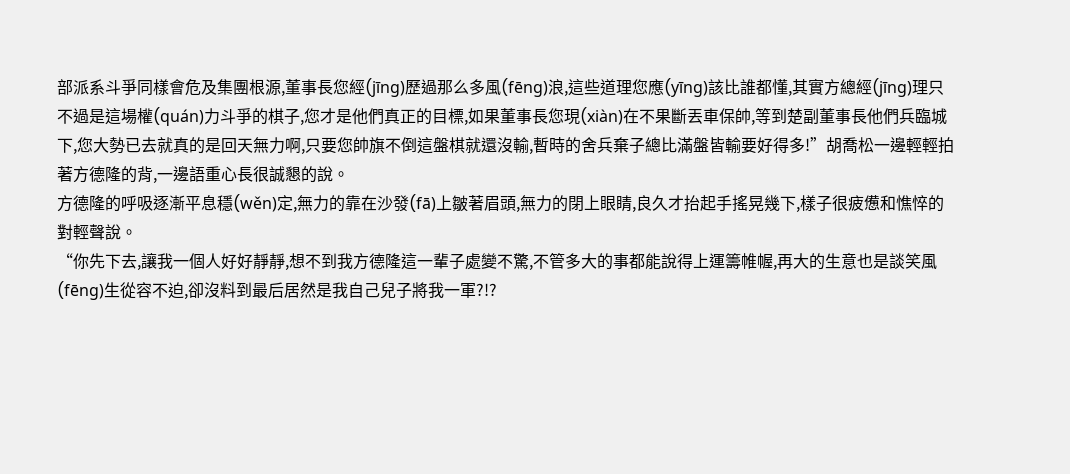部派系斗爭同樣會危及集團根源,董事長您經(jīng)歷過那么多風(fēng)浪,這些道理您應(yīng)該比誰都懂,其實方總經(jīng)理只不過是這場權(quán)力斗爭的棋子,您才是他們真正的目標,如果董事長您現(xiàn)在不果斷丟車保帥,等到楚副董事長他們兵臨城下,您大勢已去就真的是回天無力啊,只要您帥旗不倒這盤棋就還沒輸,暫時的舍兵棄子總比滿盤皆輸要好得多!”胡喬松一邊輕輕拍著方德隆的背,一邊語重心長很誠懇的說。
方德隆的呼吸逐漸平息穩(wěn)定,無力的靠在沙發(fā)上皺著眉頭,無力的閉上眼睛,良久才抬起手搖晃幾下,樣子很疲憊和憔悴的對輕聲說。
“你先下去,讓我一個人好好靜靜,想不到我方德隆這一輩子處變不驚,不管多大的事都能說得上運籌帷幄,再大的生意也是談笑風(fēng)生從容不迫,卻沒料到最后居然是我自己兒子將我一軍?!?